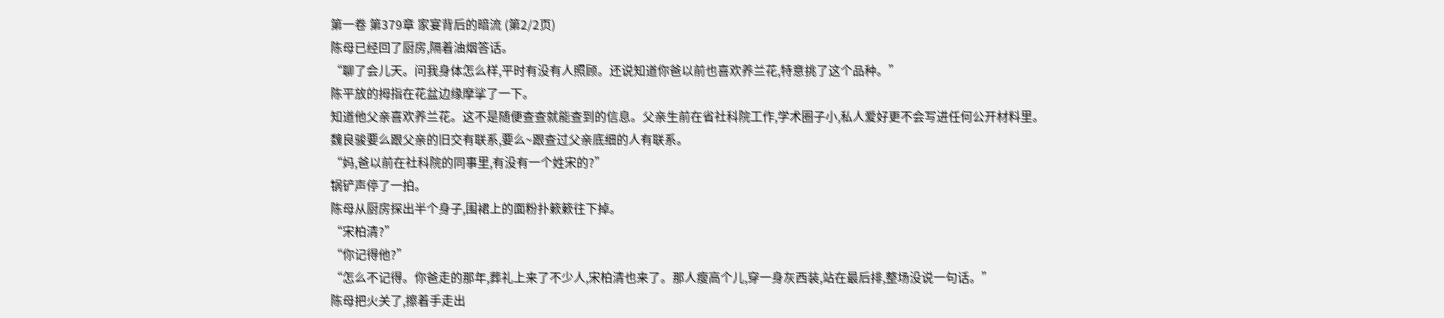第一卷 第379章 家宴背后的暗流 (第2/2页)
陈母已经回了厨房,隔着油烟答话。
“聊了会儿天。问我身体怎么样,平时有没有人照顾。还说知道你爸以前也喜欢养兰花,特意挑了这个品种。”
陈平放的拇指在花盆边缘摩挲了一下。
知道他父亲喜欢养兰花。这不是随便查查就能查到的信息。父亲生前在省社科院工作,学术圈子小,私人爱好更不会写进任何公开材料里。
魏良骏要么跟父亲的旧交有联系,要么~跟查过父亲底细的人有联系。
“妈,爸以前在社科院的同事里,有没有一个姓宋的?”
锅铲声停了一拍。
陈母从厨房探出半个身子,围裙上的面粉扑簌簌往下掉。
“宋柏清?”
“你记得他?”
“怎么不记得。你爸走的那年,葬礼上来了不少人,宋柏清也来了。那人瘦高个儿,穿一身灰西装,站在最后排,整场没说一句话。”
陈母把火关了,擦着手走出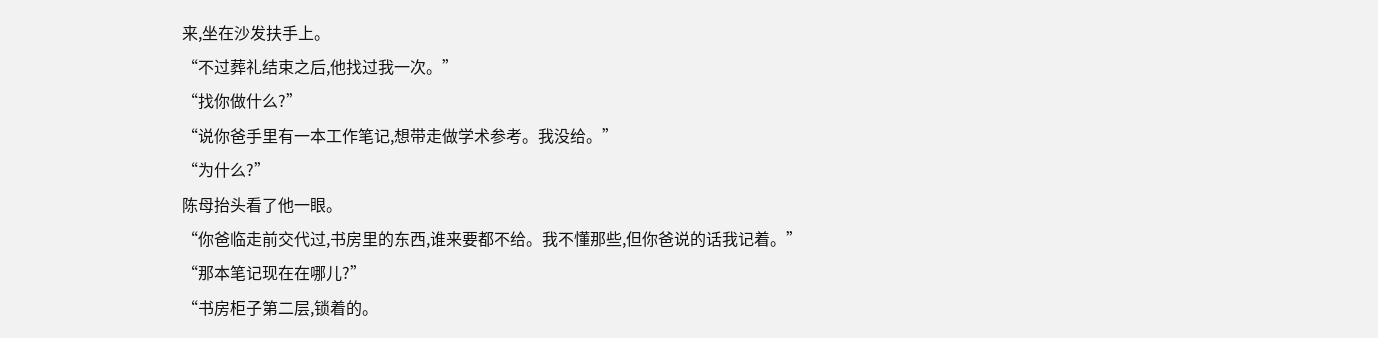来,坐在沙发扶手上。
“不过葬礼结束之后,他找过我一次。”
“找你做什么?”
“说你爸手里有一本工作笔记,想带走做学术参考。我没给。”
“为什么?”
陈母抬头看了他一眼。
“你爸临走前交代过,书房里的东西,谁来要都不给。我不懂那些,但你爸说的话我记着。”
“那本笔记现在在哪儿?”
“书房柜子第二层,锁着的。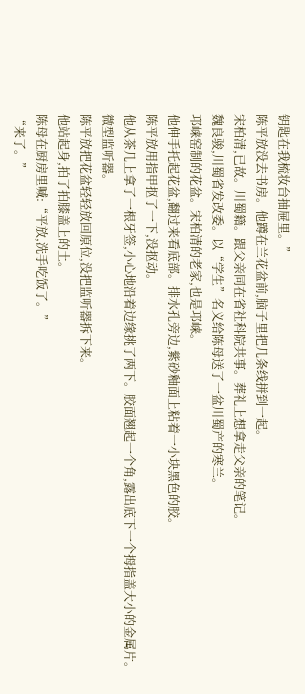钥匙在我梳妆台抽屉里。”
陈平放没去书房。他蹲在兰花盆前,脑子里把几条线拼到一起。
宋柏清,已故。川蜀籍。跟父亲同在省社科院共事。葬礼上想拿走父亲的笔记。
魏良骏,川蜀省发改委。以“学生”名义给陈母送了一盆川蜀产的寒兰。
邛崃窑制的花盆。宋柏清的老家,也是邛崃。
他伸手托起花盆,翻过来看底部。排水孔旁边,紫砂釉面上粘着一小块黑色的胶。
陈平放用指甲抠了一下,没抠动。
他从茶几上拿了一根牙签,小心地沿着边缘挑了两下。胶面翘起一个角,露出底下一个拇指盖大小的金属片。
微型监听器。
陈平放把花盆轻轻放回原位,没把监听器拆下来。
他站起身,拍了拍膝盖上的土。
陈母在厨房里喊:“平放,洗手吃饭了。”
“来了。”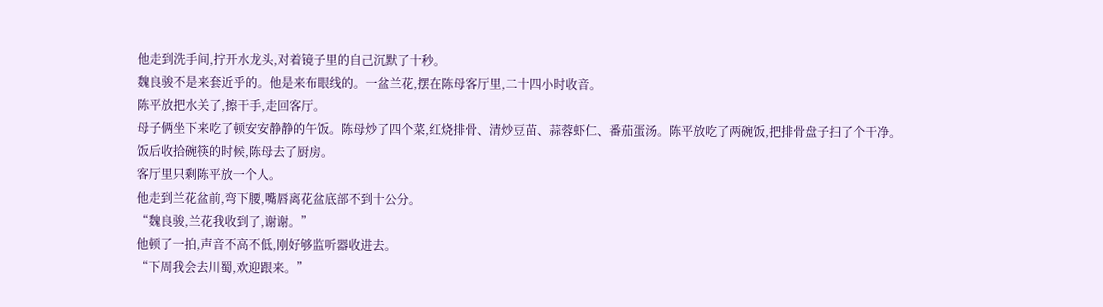他走到洗手间,拧开水龙头,对着镜子里的自己沉默了十秒。
魏良骏不是来套近乎的。他是来布眼线的。一盆兰花,摆在陈母客厅里,二十四小时收音。
陈平放把水关了,擦干手,走回客厅。
母子俩坐下来吃了顿安安静静的午饭。陈母炒了四个菜,红烧排骨、清炒豆苗、蒜蓉虾仁、番茄蛋汤。陈平放吃了两碗饭,把排骨盘子扫了个干净。
饭后收拾碗筷的时候,陈母去了厨房。
客厅里只剩陈平放一个人。
他走到兰花盆前,弯下腰,嘴唇离花盆底部不到十公分。
“魏良骏,兰花我收到了,谢谢。”
他顿了一拍,声音不高不低,刚好够监听器收进去。
“下周我会去川蜀,欢迎跟来。”